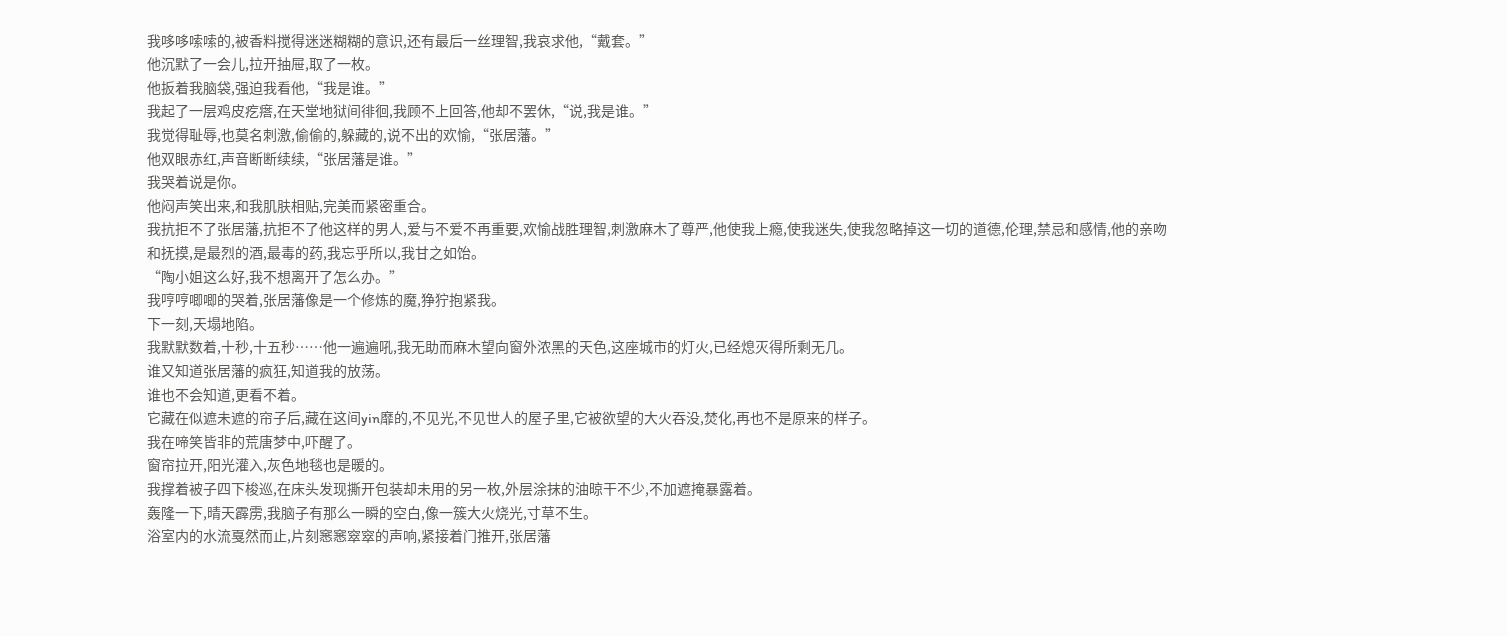我哆哆嗦嗦的,被香料搅得迷迷糊糊的意识,还有最后一丝理智,我哀求他,“戴套。”
他沉默了一会儿,拉开抽屉,取了一枚。
他扳着我脑袋,强迫我看他,“我是谁。”
我起了一层鸡皮疙瘩,在天堂地狱间徘徊,我顾不上回答,他却不罢休,“说,我是谁。”
我觉得耻辱,也莫名刺激,偷偷的,躲藏的,说不出的欢愉,“张居藩。”
他双眼赤红,声音断断续续,“张居藩是谁。”
我哭着说是你。
他闷声笑出来,和我肌肤相贴,完美而紧密重合。
我抗拒不了张居藩,抗拒不了他这样的男人,爱与不爱不再重要,欢愉战胜理智,刺激麻木了尊严,他使我上瘾,使我迷失,使我忽略掉这一切的道德,伦理,禁忌和感情,他的亲吻和抚摸,是最烈的酒,最毒的药,我忘乎所以,我甘之如饴。
“陶小姐这么好,我不想离开了怎么办。”
我哼哼唧唧的哭着,张居藩像是一个修炼的魔,狰狞抱紧我。
下一刻,天塌地陷。
我默默数着,十秒,十五秒……他一遍遍吼,我无助而麻木望向窗外浓黑的天色,这座城市的灯火,已经熄灭得所剩无几。
谁又知道张居藩的疯狂,知道我的放荡。
谁也不会知道,更看不着。
它藏在似遮未遮的帘子后,藏在这间yin靡的,不见光,不见世人的屋子里,它被欲望的大火吞没,焚化,再也不是原来的样子。
我在啼笑皆非的荒唐梦中,吓醒了。
窗帘拉开,阳光灌入,灰色地毯也是暖的。
我撑着被子四下梭巡,在床头发现撕开包装却未用的另一枚,外层涂抹的油晾干不少,不加遮掩暴露着。
轰隆一下,晴天霹雳,我脑子有那么一瞬的空白,像一簇大火烧光,寸草不生。
浴室内的水流戛然而止,片刻窸窸窣窣的声响,紧接着门推开,张居藩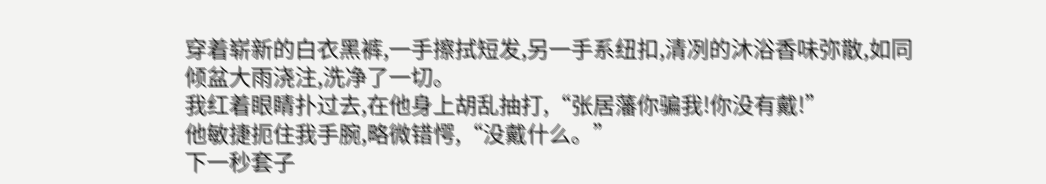穿着崭新的白衣黑裤,一手擦拭短发,另一手系纽扣,清冽的沐浴香味弥散,如同倾盆大雨浇注,洗净了一切。
我红着眼睛扑过去,在他身上胡乱抽打,“张居藩你骗我!你没有戴!”
他敏捷扼住我手腕,略微错愕,“没戴什么。”
下一秒套子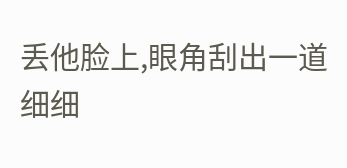丢他脸上,眼角刮出一道细细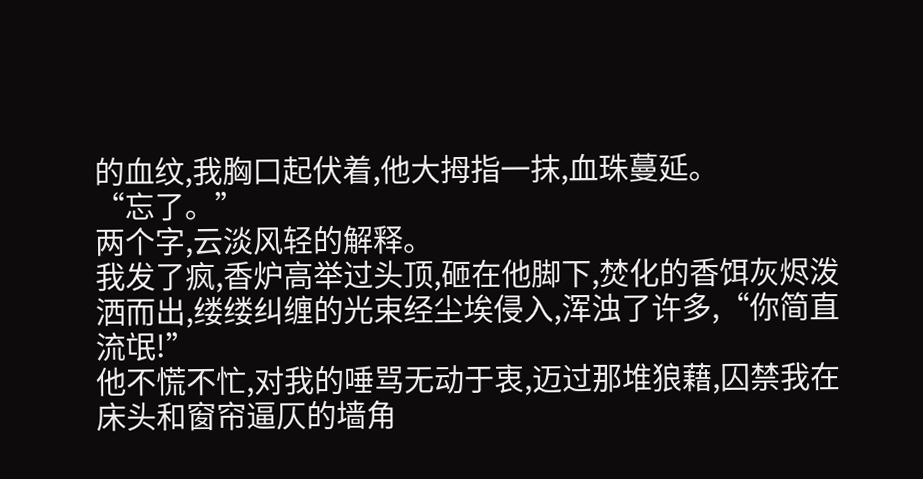的血纹,我胸口起伏着,他大拇指一抹,血珠蔓延。
“忘了。”
两个字,云淡风轻的解释。
我发了疯,香炉高举过头顶,砸在他脚下,焚化的香饵灰烬泼洒而出,缕缕纠缠的光束经尘埃侵入,浑浊了许多,“你简直流氓!”
他不慌不忙,对我的唾骂无动于衷,迈过那堆狼藉,囚禁我在床头和窗帘逼仄的墙角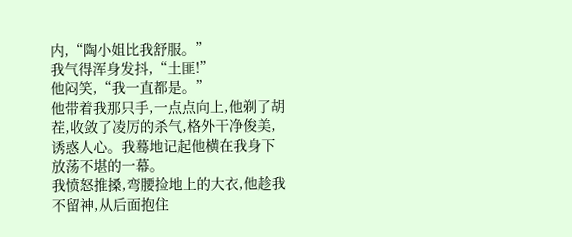内,“陶小姐比我舒服。”
我气得浑身发抖,“土匪!”
他闷笑,“我一直都是。”
他带着我那只手,一点点向上,他剃了胡茬,收敛了凌厉的杀气,格外干净俊美,诱惑人心。我蓦地记起他横在我身下放荡不堪的一幕。
我愤怒推搡,弯腰捡地上的大衣,他趁我不留神,从后面抱住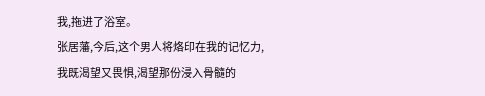我,拖进了浴室。
张居藩,今后,这个男人将烙印在我的记忆力,我既渴望又畏惧,渴望那份浸入骨髓的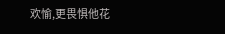欢愉,更畏惧他花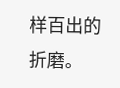样百出的折磨。